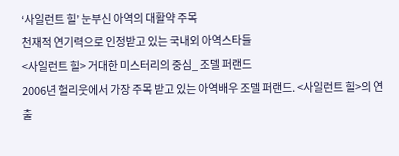‘사일런트 힐’ 눈부신 아역의 대활약 주목
천재적 연기력으로 인정받고 있는 국내외 아역스타들
<사일런트 힐> 거대한 미스터리의 중심_ 조델 퍼랜드
2006년 헐리웃에서 가장 주목 받고 있는 아역배우 조델 퍼랜드. <사일런트 힐>의 연출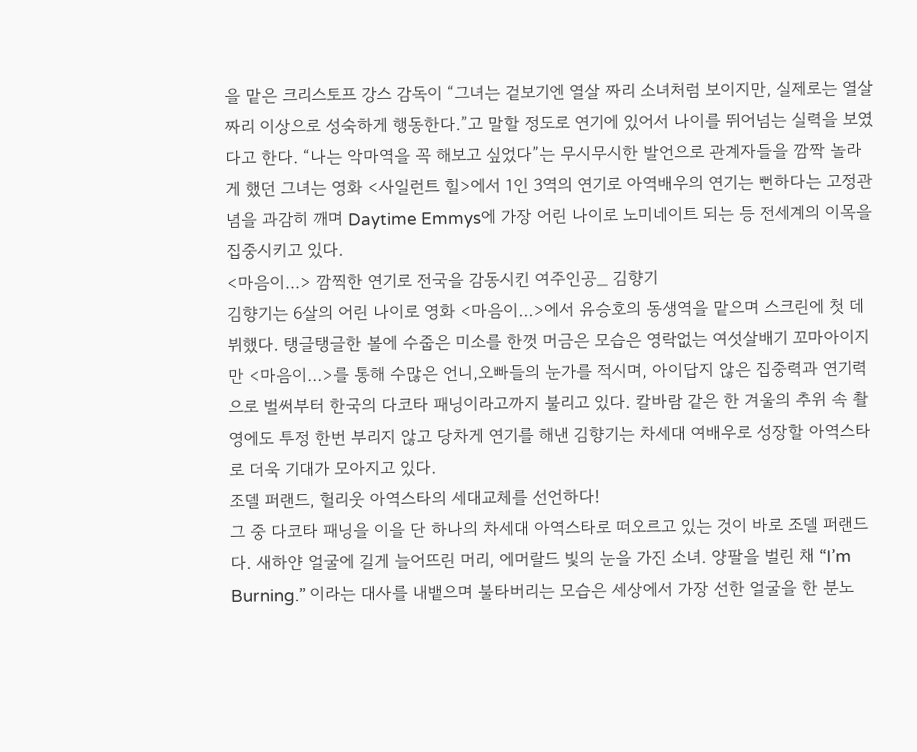을 맡은 크리스토프 강스 감독이 “그녀는 겉보기엔 열살 짜리 소녀처럼 보이지만, 실제로는 열살 짜리 이상으로 성숙하게 행동한다.”고 말할 정도로 연기에 있어서 나이를 뛰어넘는 실력을 보였다고 한다. “나는 악마역을 꼭 해보고 싶었다”는 무시무시한 발언으로 관계자들을 깜짝 놀라게 했던 그녀는 영화 <사일런트 힐>에서 1인 3역의 연기로 아역배우의 연기는 뻔하다는 고정관념을 과감히 깨며 Daytime Emmys에 가장 어린 나이로 노미네이트 되는 등 전세계의 이목을 집중시키고 있다.
<마음이…> 깜찍한 연기로 전국을 감동시킨 여주인공_ 김향기
김향기는 6살의 어린 나이로 영화 <마음이…>에서 유승호의 동생역을 맡으며 스크린에 첫 데뷔했다. 탱글탱글한 볼에 수줍은 미소를 한껏 머금은 모습은 영락없는 여섯살배기 꼬마아이지만 <마음이…>를 통해 수많은 언니,오빠들의 눈가를 적시며, 아이답지 않은 집중력과 연기력으로 벌써부터 한국의 다코타 패닝이라고까지 불리고 있다. 칼바람 같은 한 겨울의 추위 속 촬영에도 투정 한번 부리지 않고 당차게 연기를 해낸 김향기는 차세대 여배우로 성장할 아역스타로 더욱 기대가 모아지고 있다.
조델 퍼랜드, 헐리웃 아역스타의 세대교체를 선언하다!
그 중 다코타 패닝을 이을 단 하나의 차세대 아역스타로 떠오르고 있는 것이 바로 조델 퍼랜드다. 새하얀 얼굴에 길게 늘어뜨린 머리, 에머랄드 빛의 눈을 가진 소녀. 양팔을 벌린 채 “I’m Burning.” 이라는 대사를 내뱉으며 불타버리는 모습은 세상에서 가장 선한 얼굴을 한 분노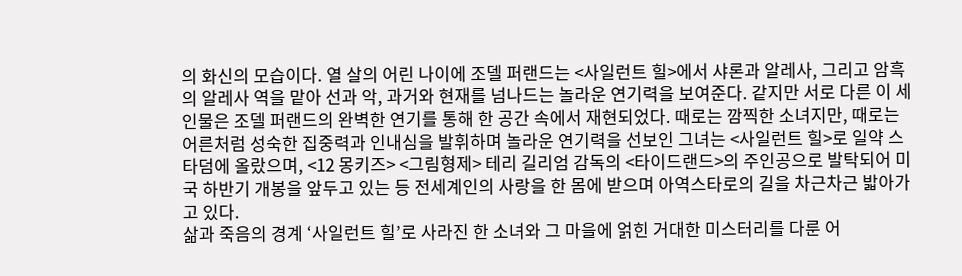의 화신의 모습이다. 열 살의 어린 나이에 조델 퍼랜드는 <사일런트 힐>에서 샤론과 알레사, 그리고 암흑의 알레사 역을 맡아 선과 악, 과거와 현재를 넘나드는 놀라운 연기력을 보여준다. 같지만 서로 다른 이 세 인물은 조델 퍼랜드의 완벽한 연기를 통해 한 공간 속에서 재현되었다. 때로는 깜찍한 소녀지만, 때로는 어른처럼 성숙한 집중력과 인내심을 발휘하며 놀라운 연기력을 선보인 그녀는 <사일런트 힐>로 일약 스타덤에 올랐으며, <12 몽키즈> <그림형제> 테리 길리엄 감독의 <타이드랜드>의 주인공으로 발탁되어 미국 하반기 개봉을 앞두고 있는 등 전세계인의 사랑을 한 몸에 받으며 아역스타로의 길을 차근차근 밟아가고 있다.
삶과 죽음의 경계 ‘사일런트 힐’로 사라진 한 소녀와 그 마을에 얽힌 거대한 미스터리를 다룬 어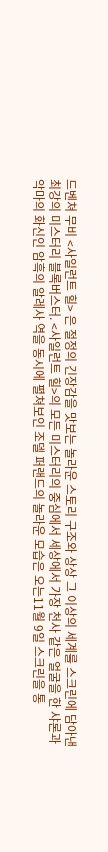드벤쳐 무비 <사일런트 힐> 은 절정의 긴장감을 맛보는 놀라운 스토리 구조와 상상 그 이상의 세계를 스크린에 담아낸 최강의 미스터리 블록버스터. <사일런트 힐>의 모든 미스터리의 중심에서 세상에서 가장 천사 같은 얼굴을 한 샤론과 악마의 화신인 암흑의 알레사 역을 동시에 펼쳐보인 조델 퍼랜드의 놀라운 모습은 오는11월 9일 스크린을 통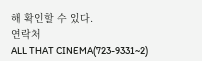해 확인할 수 있다.
연락처
ALL THAT CINEMA(723-9331~2)